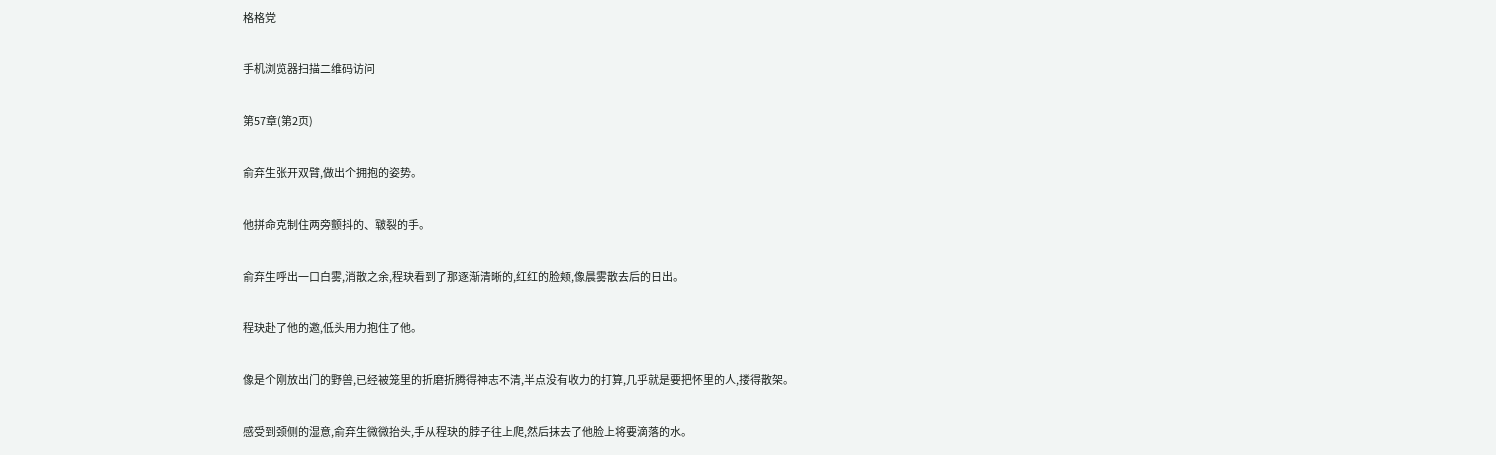格格党

手机浏览器扫描二维码访问

第57章(第2页)

俞弃生张开双臂,做出个拥抱的姿势。

他拼命克制住两旁颤抖的、皲裂的手。

俞弃生呼出一口白雾,消散之余,程玦看到了那逐渐清晰的,红红的脸颊,像晨雾散去后的日出。

程玦赴了他的邀,低头用力抱住了他。

像是个刚放出门的野兽,已经被笼里的折磨折腾得神志不清,半点没有收力的打算,几乎就是要把怀里的人,搂得散架。

感受到颈侧的湿意,俞弃生微微抬头,手从程玦的脖子往上爬,然后抹去了他脸上将要滴落的水。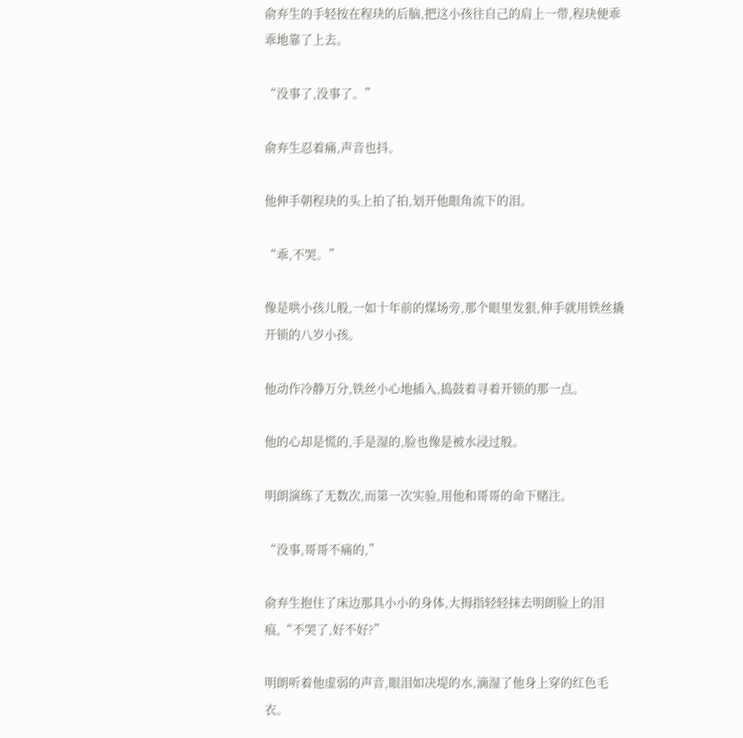俞弃生的手轻按在程玦的后脑,把这小孩往自己的肩上一带,程玦便乖乖地靠了上去。

“没事了,没事了。”

俞弃生忍着痛,声音也抖。

他伸手朝程玦的头上拍了拍,划开他眼角流下的泪。

“乖,不哭。”

像是哄小孩儿般,一如十年前的煤场旁,那个眼里发狠,伸手就用铁丝撬开锁的八岁小孩。

他动作冷静万分,铁丝小心地插入,捣鼓着寻着开锁的那一点。

他的心却是慌的,手是湿的,脸也像是被水浸过般。

明朗演练了无数次,而第一次实验,用他和哥哥的命下赌注。

“没事,哥哥不痛的,”

俞弃生抱住了床边那具小小的身体,大拇指轻轻抹去明朗脸上的泪痕,“不哭了,好不好?”

明朗听着他虚弱的声音,眼泪如决堤的水,滴湿了他身上穿的红色毛衣。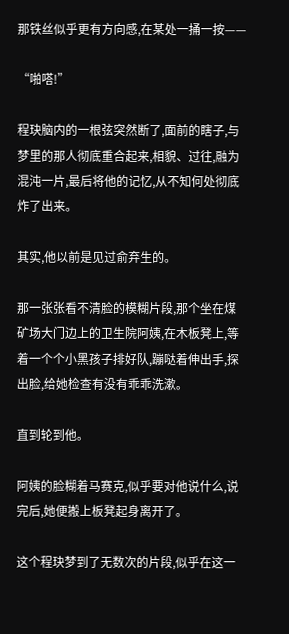那铁丝似乎更有方向感,在某处一捅一按——

“啪嗒!”

程玦脑内的一根弦突然断了,面前的瞎子,与梦里的那人彻底重合起来,相貌、过往,融为混沌一片,最后将他的记忆,从不知何处彻底炸了出来。

其实,他以前是见过俞弃生的。

那一张张看不清脸的模糊片段,那个坐在煤矿场大门边上的卫生院阿姨,在木板凳上,等着一个个小黑孩子排好队,蹦哒着伸出手,探出脸,给她检查有没有乖乖洗漱。

直到轮到他。

阿姨的脸糊着马赛克,似乎要对他说什么,说完后,她便搬上板凳起身离开了。

这个程玦梦到了无数次的片段,似乎在这一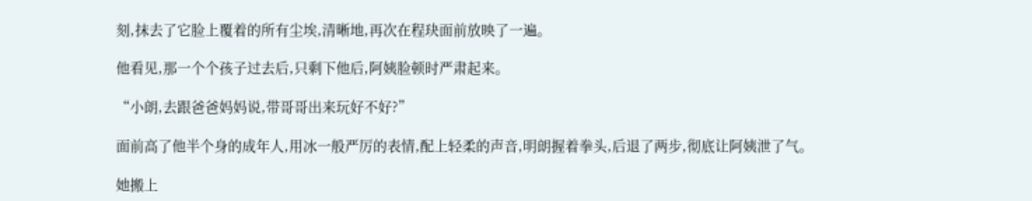刻,抹去了它脸上覆着的所有尘埃,清晰地,再次在程玦面前放映了一遍。

他看见,那一个个孩子过去后,只剩下他后,阿姨脸顿时严肃起来。

“小朗,去跟爸爸妈妈说,带哥哥出来玩好不好?”

面前高了他半个身的成年人,用冰一般严厉的表情,配上轻柔的声音,明朗握着拳头,后退了两步,彻底让阿姨泄了气。

她搬上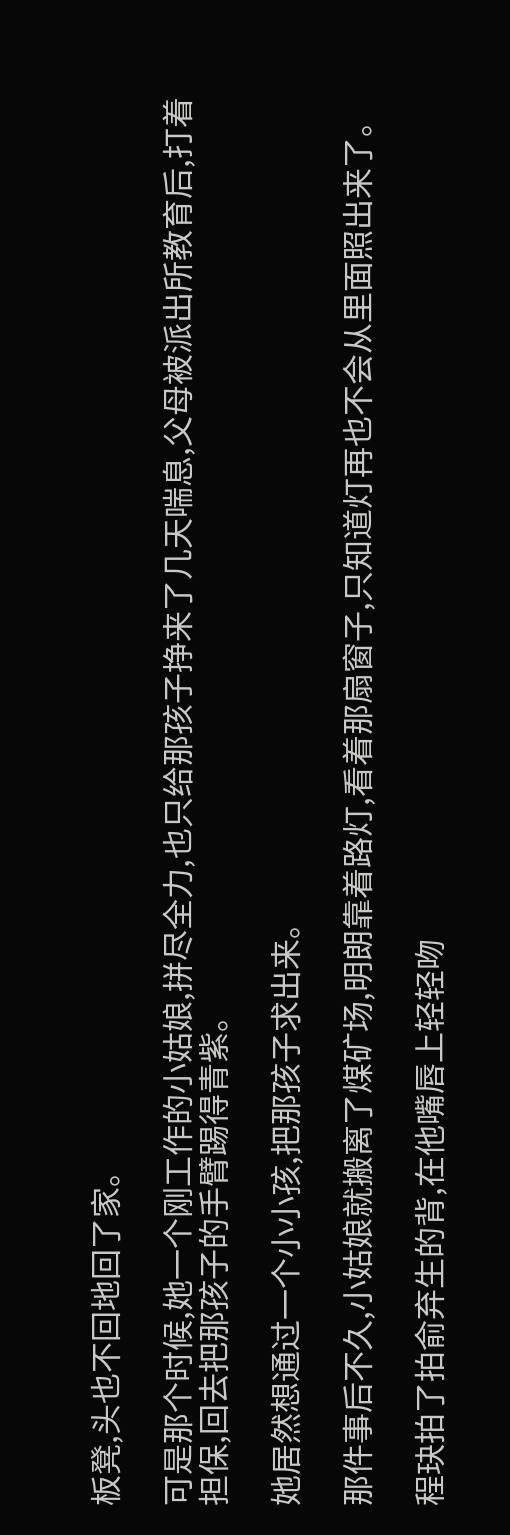板凳,头也不回地回了家。

可是那个时候,她一个刚工作的小姑娘,拼尽全力,也只给那孩子挣来了几天喘息,父母被派出所教育后,打着担保,回去把那孩子的手臂踢得青紫。

她居然想通过一个小小孩,把那孩子求出来。

那件事后不久,小姑娘就搬离了煤矿场,明朗靠着路灯,看着那扇窗子,只知道灯再也不会从里面照出来了。

程玦拍了拍俞弃生的背,在他嘴唇上轻轻吻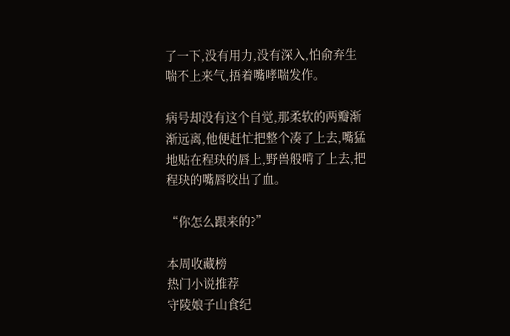了一下,没有用力,没有深入,怕俞弃生喘不上来气,捂着嘴哮喘发作。

病号却没有这个自觉,那柔软的两瓣渐渐远离,他便赶忙把整个凑了上去,嘴猛地贴在程玦的唇上,野兽般啃了上去,把程玦的嘴唇咬出了血。

“你怎么跟来的?”

本周收藏榜
热门小说推荐
守陵娘子山食纪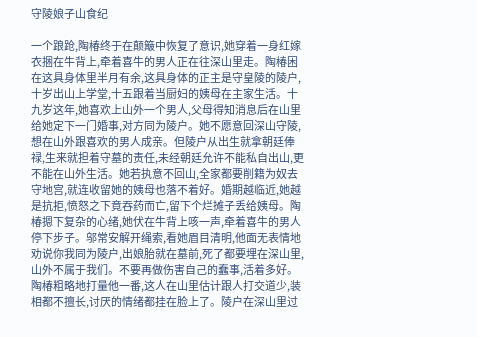守陵娘子山食纪

一个踉跄,陶椿终于在颠簸中恢复了意识,她穿着一身红嫁衣捆在牛背上,牵着喜牛的男人正在往深山里走。陶椿困在这具身体里半月有余,这具身体的正主是守皇陵的陵户,十岁出山上学堂,十五跟着当厨妇的姨母在主家生活。十九岁这年,她喜欢上山外一个男人,父母得知消息后在山里给她定下一门婚事,对方同为陵户。她不愿意回深山守陵,想在山外跟喜欢的男人成亲。但陵户从出生就拿朝廷俸禄,生来就担着守墓的责任,未经朝廷允许不能私自出山,更不能在山外生活。她若执意不回山,全家都要削籍为奴去守地宫,就连收留她的姨母也落不着好。婚期越临近,她越是抗拒,愤怒之下竟吞药而亡,留下个烂摊子丢给姨母。陶椿摁下复杂的心绪,她伏在牛背上咳一声,牵着喜牛的男人停下步子。邬常安解开绳索,看她眉目清明,他面无表情地劝说你我同为陵户,出娘胎就在墓前,死了都要埋在深山里,山外不属于我们。不要再做伤害自己的蠢事,活着多好。陶椿粗略地打量他一番,这人在山里估计跟人打交道少,装相都不擅长,讨厌的情绪都挂在脸上了。陵户在深山里过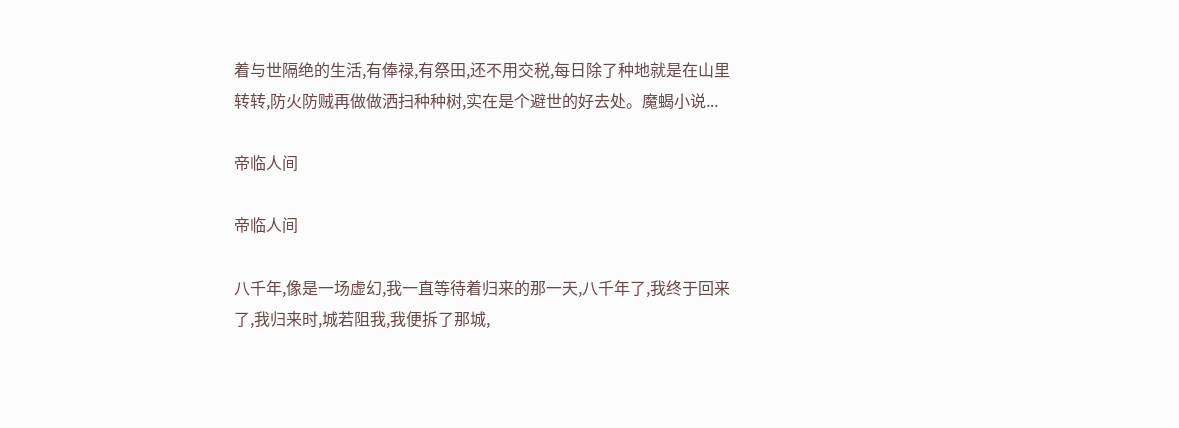着与世隔绝的生活,有俸禄,有祭田,还不用交税,每日除了种地就是在山里转转,防火防贼再做做洒扫种种树,实在是个避世的好去处。魔蝎小说...

帝临人间

帝临人间

八千年,像是一场虚幻,我一直等待着归来的那一天,八千年了,我终于回来了,我归来时,城若阻我,我便拆了那城,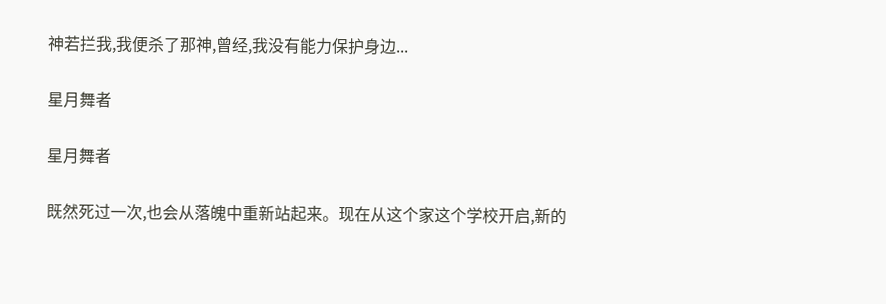神若拦我,我便杀了那神,曾经,我没有能力保护身边...

星月舞者

星月舞者

既然死过一次,也会从落魄中重新站起来。现在从这个家这个学校开启,新的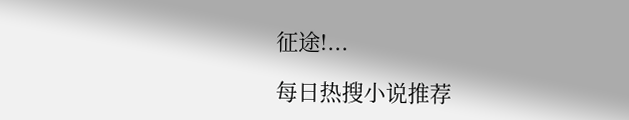征途!...

每日热搜小说推荐